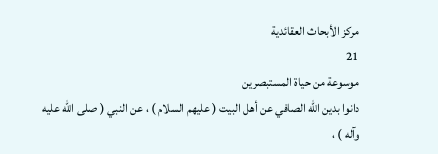مركز الأبحاث العقائدية
21
موسوعة من حياة المستبصرين
دانوا بدين الله الصافي عن أهل البيت ( عليهم السلام ) ، عن النبي ( صلى الله عليه وآله ) ،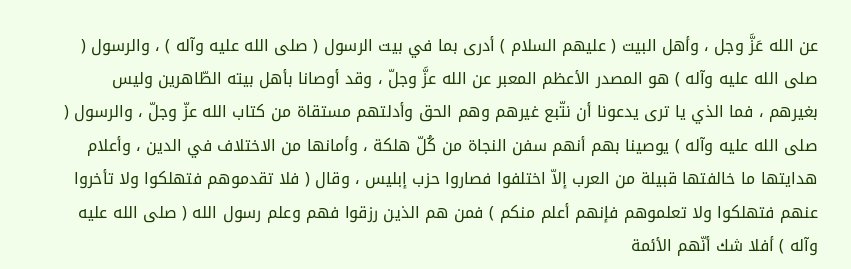عن الله عَزَّ وجل ، وأهل البيت ( عليهم السلام ) أدرى بما في بيت الرسول ( صلى الله عليه وآله ) ، والرسول ( صلى الله عليه وآله ) هو المصدر الأعظم المعبر عن الله عزَّ وجلّ ، وقد أوصانا بأهل بيته الطّاهرين وليس بغيرهم ، فما الذي يا ترى يدعونا أن نتّبع غيرهم وهم الحق وأدلتهم مستقاة من كتاب الله عزّ وجلّ ، والرسول ( صلى الله عليه وآله ) يوصينا بهم أنهم سفن النجاة من كُلّ هلكة ، وأمانها من الاختلاف في الدين ، وأعلام هدايتها ما خالفتها قبيلة من العرب إلاّ اختلفوا فصاروا حزب إبليس ، وقال ( فلا تقدموهم فتهلكوا ولا تأخروا عنهم فتهلكوا ولا تعلموهم فإنهم أعلم منكم ) فمن هم الذين رزقوا فهم وعلم رسول الله ( صلى الله عليه وآله ) أفلا شك أنّهم الأئمة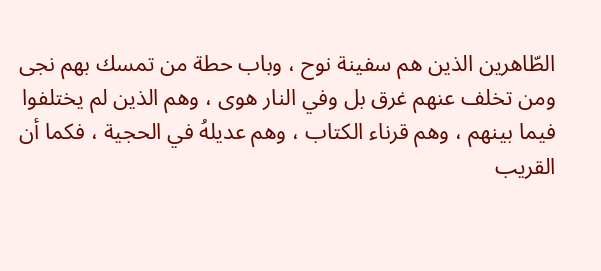الطّاهرين الذين هم سفينة نوح ، وباب حطة من تمسك بهم نجى ومن تخلف عنهم غرق بل وفي النار هوى ، وهم الذين لم يختلفوا فيما بينهم ، وهم قرناء الكتاب ، وهم عديلهُ في الحجية ، فكما أن القريب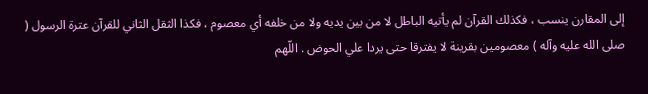إلى المقارن ينسب ، فكذلك القرآن لم يأتيه الباطل لا من بين يديه ولا من خلفه أي معصوم ، فكذا الثقل الثاني للقرآن عترة الرسول ( صلى الله عليه وآله ) معصومين بقرينة لا يفترقا حتى يردا علي الحوض . اللّهم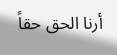أرنا الحق حقاً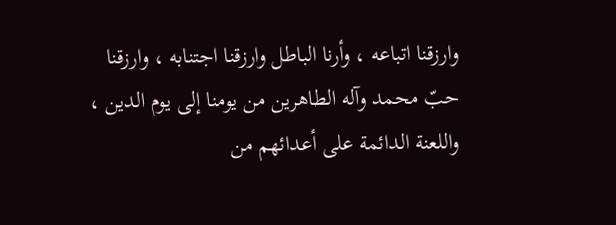وارزقنا اتباعه ، وأرنا الباطل وارزقنا اجتنابه ، وارزقنا حبّ محمد وآله الطاهرين من يومنا إلى يوم الدين ، واللعنة الدائمة على أعدائهم من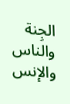الجِنة والناس والإنس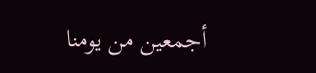أجمعين من يومنا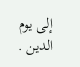إلى يوم الدين .